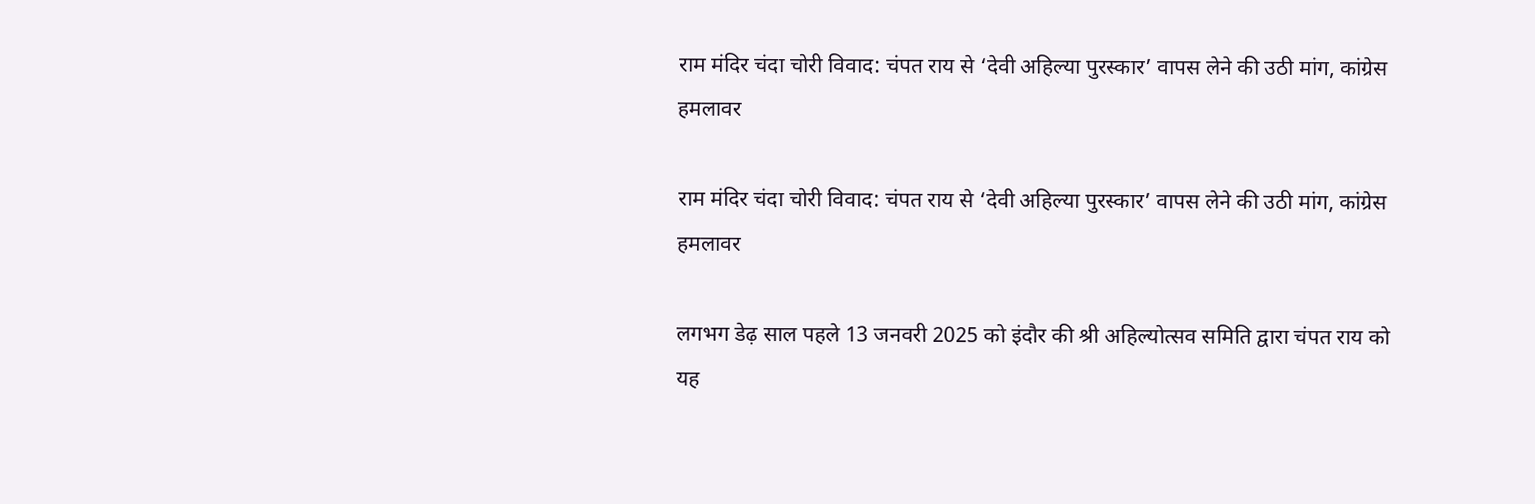राम मंदिर चंदा चोरी विवाद: चंपत राय से ‘देवी अहिल्या पुरस्कार’ वापस लेने की उठी मांग, कांग्रेस हमलावर

राम मंदिर चंदा चोरी विवाद: चंपत राय से ‘देवी अहिल्या पुरस्कार’ वापस लेने की उठी मांग, कांग्रेस हमलावर

लगभग डेढ़ साल पहले 13 जनवरी 2025 को इंदौर की श्री अहिल्योत्सव समिति द्वारा चंपत राय को यह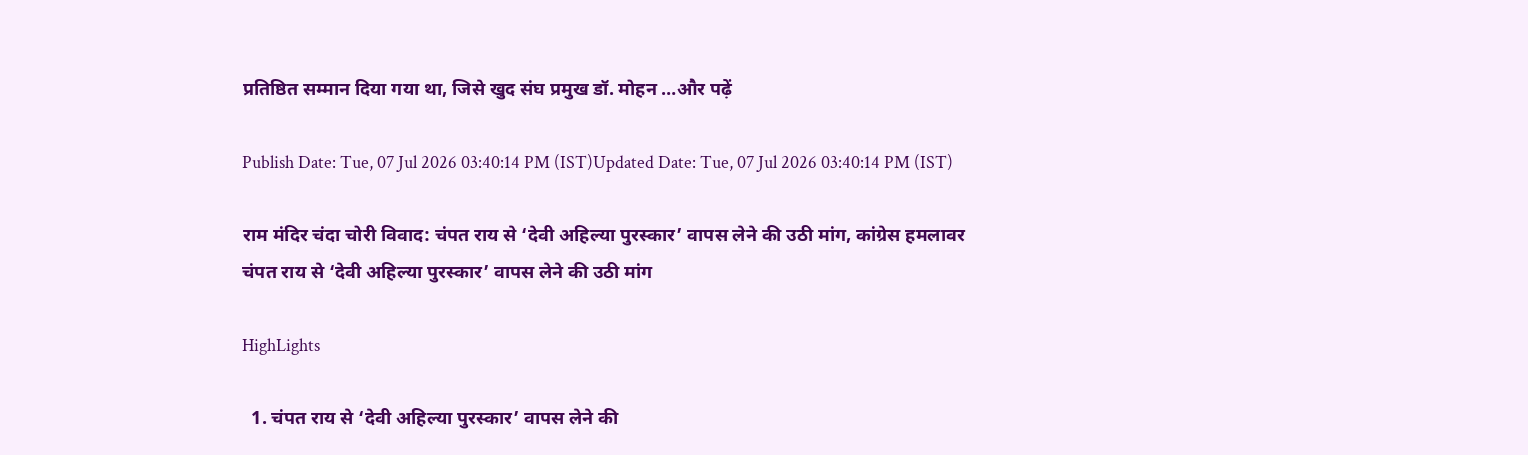प्रतिष्ठित सम्मान दिया गया था, जिसे खुद संघ प्रमुख डॉ. मोहन …और पढ़ें

Publish Date: Tue, 07 Jul 2026 03:40:14 PM (IST)Updated Date: Tue, 07 Jul 2026 03:40:14 PM (IST)

राम मंदिर चंदा चोरी विवाद: चंपत राय से ‘देवी अहिल्या पुरस्कार’ वापस लेने की उठी मांग, कांग्रेस हमलावर
चंपत राय से ‘देवी अहिल्या पुरस्कार’ वापस लेने की उठी मांग

HighLights

  1. चंपत राय से ‘देवी अहिल्या पुरस्कार’ वापस लेने की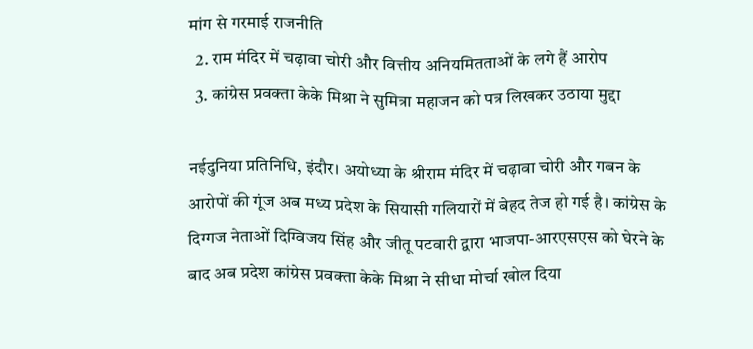मांग से गरमाई राजनीति
  2. राम मंदिर में चढ़ावा चोरी और वित्तीय अनियमितताओं के लगे हैं आरोप
  3. कांग्रेस प्रवक्ता केके मिश्रा ने सुमित्रा महाजन को पत्र लिखकर उठाया मुद्दा

नईदुनिया प्रतिनिधि, इंदौर। अयोध्या के श्रीराम मंदिर में चढ़ावा चोरी और गबन के आरोपों की गूंज अब मध्य प्रदेश के सियासी गलियारों में बेहद तेज हो गई है। कांग्रेस के दिग्गज नेताओं दिग्विजय सिंह और जीतू पटवारी द्वारा भाजपा-आरएसएस को घेरने के बाद अब प्रदेश कांग्रेस प्रवक्ता केके मिश्रा ने सीधा मोर्चा खोल दिया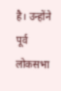है। उन्होंने पूर्व लोकसभा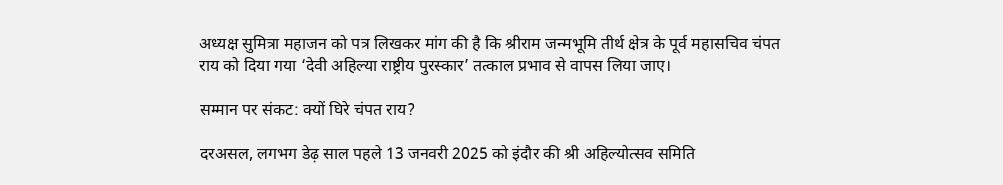अध्यक्ष सुमित्रा महाजन को पत्र लिखकर मांग की है कि श्रीराम जन्मभूमि तीर्थ क्षेत्र के पूर्व महासचिव चंपत राय को दिया गया ‘देवी अहिल्या राष्ट्रीय पुरस्कार’ तत्काल प्रभाव से वापस लिया जाए।

सम्मान पर संकट: क्यों घिरे चंपत राय?

दरअसल, लगभग डेढ़ साल पहले 13 जनवरी 2025 को इंदौर की श्री अहिल्योत्सव समिति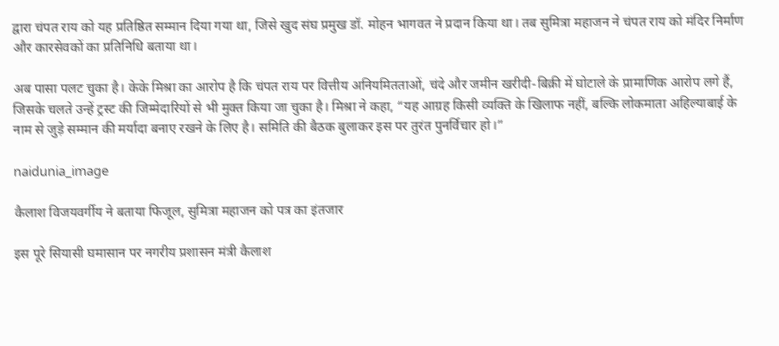द्वारा चंपत राय को यह प्रतिष्ठित सम्मान दिया गया था, जिसे खुद संघ प्रमुख डॉ. मोहन भागवत ने प्रदान किया था। तब सुमित्रा महाजन ने चंपत राय को मंदिर निर्माण और कारसेवकों का प्रतिनिधि बताया था।

अब पासा पलट चुका है। केके मिश्रा का आरोप है कि चंपत राय पर वित्तीय अनियमितताओं, चंदे और जमीन खरीदी-बिक्री में घोटाले के प्रामाणिक आरोप लगे हैं, जिसके चलते उन्हें ट्रस्ट की जिम्मेदारियों से भी मुक्त किया जा चुका है। मिश्रा ने कहा, “यह आग्रह किसी व्यक्ति के खिलाफ नहीं, बल्कि लोकमाता अहिल्याबाई के नाम से जुड़े सम्मान की मर्यादा बनाए रखने के लिए है। समिति की बैठक बुलाकर इस पर तुरंत पुनर्विचार हो।”

naidunia_image

कैलाश विजयवर्गीय ने बताया फिजूल, सुमित्रा महाजन को पत्र का इंतजार

इस पूरे सियासी घमासान पर नगरीय प्रशासन मंत्री कैलाश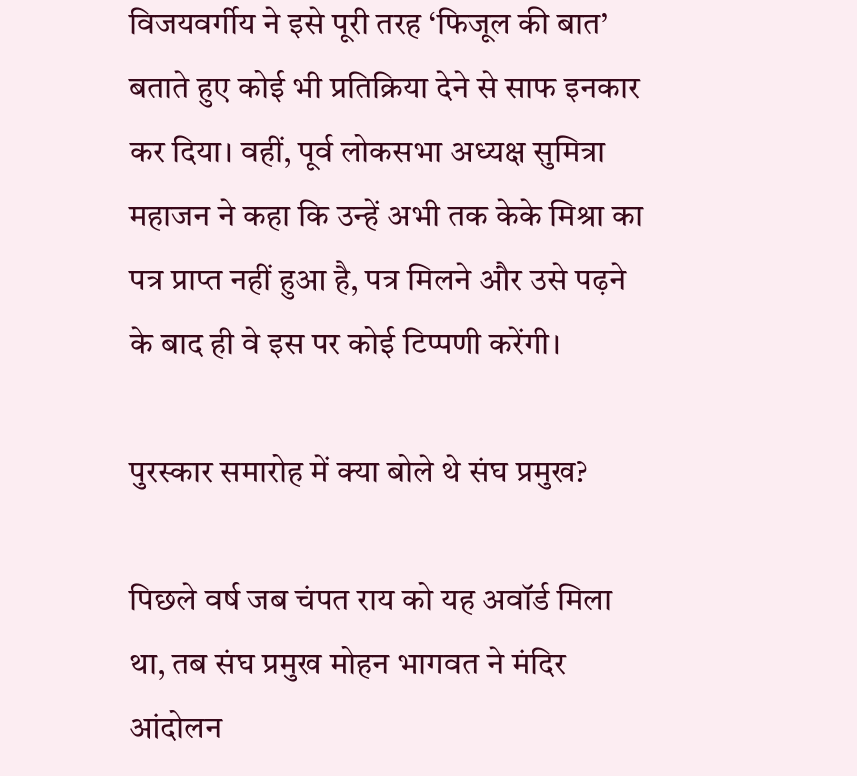विजयवर्गीय ने इसे पूरी तरह ‘फिजूल की बात’ बताते हुए कोई भी प्रतिक्रिया देने से साफ इनकार कर दिया। वहीं, पूर्व लोकसभा अध्यक्ष सुमित्रा महाजन ने कहा कि उन्हें अभी तक केके मिश्रा का पत्र प्राप्त नहीं हुआ है, पत्र मिलने और उसे पढ़ने के बाद ही वे इस पर कोई टिप्पणी करेंगी।

पुरस्कार समारोह में क्या बोले थे संघ प्रमुख?

पिछले वर्ष जब चंपत राय को यह अवॉर्ड मिला था, तब संघ प्रमुख मोहन भागवत ने मंदिर आंदोलन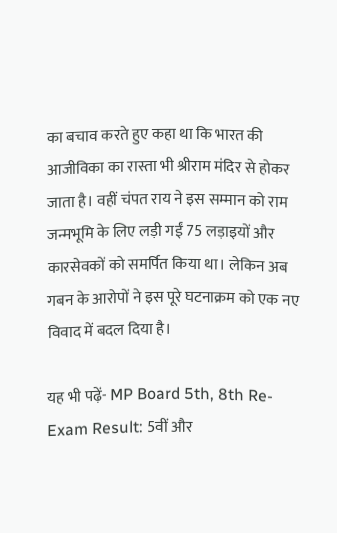का बचाव करते हुए कहा था कि भारत की आजीविका का रास्ता भी श्रीराम मंदिर से होकर जाता है। वहीं चंपत राय ने इस सम्मान को राम जन्मभूमि के लिए लड़ी गईं 75 लड़ाइयों और कारसेवकों को समर्पित किया था। लेकिन अब गबन के आरोपों ने इस पूरे घटनाक्रम को एक नए विवाद में बदल दिया है।

यह भी पढ़ें- MP Board 5th, 8th Re-Exam Result: 5वीं और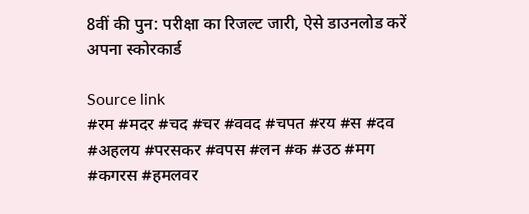8वीं की पुन: परीक्षा का रिजल्ट जारी, ऐसे डाउनलोड करें अपना स्कोरकार्ड

Source link
#रम #मदर #चद #चर #ववद #चपत #रय #स #दव #अहलय #परसकर #वपस #लन #क #उठ #मग #कगरस #हमलवर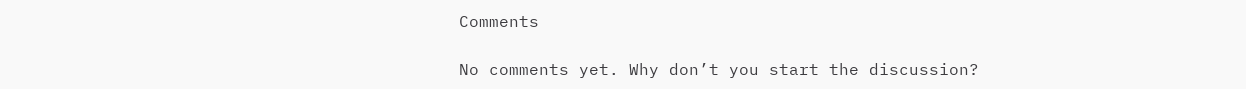Comments

No comments yet. Why don’t you start the discussion?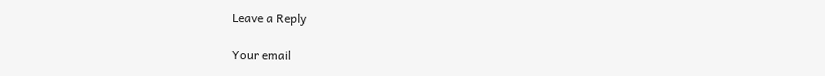Leave a Reply

Your email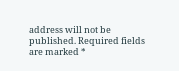address will not be published. Required fields are marked *